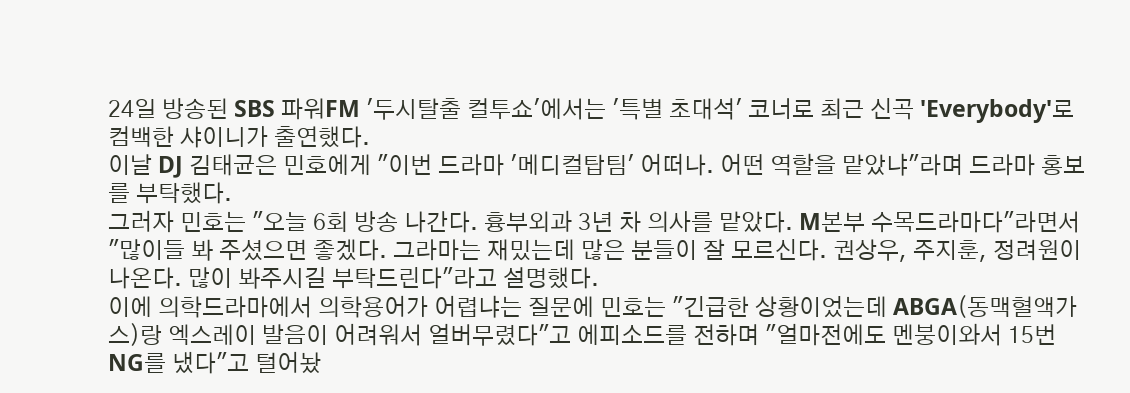24일 방송된 SBS 파워FM '두시탈출 컬투쇼'에서는 '특별 초대석' 코너로 최근 신곡 'Everybody'로 컴백한 샤이니가 출연했다.
이날 DJ 김태균은 민호에게 "이번 드라마 '메디컬탑팀' 어떠나. 어떤 역할을 맡았냐"라며 드라마 홍보를 부탁했다.
그러자 민호는 "오늘 6회 방송 나간다. 흉부외과 3년 차 의사를 맡았다. M본부 수목드라마다"라면서 "많이들 봐 주셨으면 좋겠다. 그라마는 재밌는데 많은 분들이 잘 모르신다. 권상우, 주지훈, 정려원이 나온다. 많이 봐주시길 부탁드린다"라고 설명했다.
이에 의학드라마에서 의학용어가 어렵냐는 질문에 민호는 "긴급한 상황이었는데 ABGA(동맥혈액가스)랑 엑스레이 발음이 어려워서 얼버무렸다"고 에피소드를 전하며 "얼마전에도 멘붕이와서 15번 NG를 냈다"고 털어놨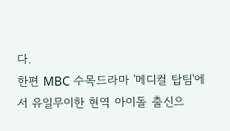다.
한편 MBC 수목드라마 '메디컬 탑팀'에서 유일무이한 현역 아이돌 출신으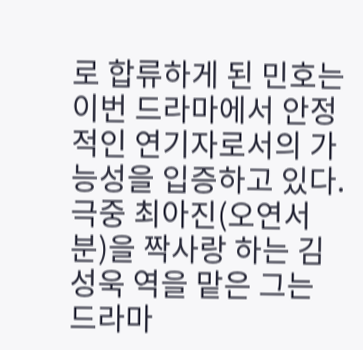로 합류하게 된 민호는 이번 드라마에서 안정적인 연기자로서의 가능성을 입증하고 있다. 극중 최아진(오연서 분)을 짝사랑 하는 김성욱 역을 맡은 그는 드라마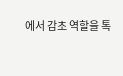에서 감초 역할을 톡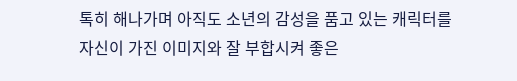톡히 해나가며 아직도 소년의 감성을 품고 있는 캐릭터를 자신이 가진 이미지와 잘 부합시켜 좋은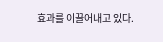효과를 이끌어내고 있다.